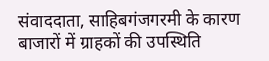संवाददाता, साहिबगंजगरमी के कारण बाजारों में ग्राहकों की उपस्थिति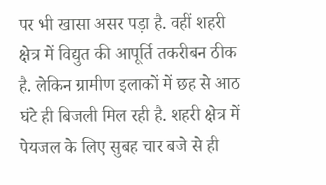पर भी खासा असर पड़ा है. वहीं शहरी क्षेत्र में विद्युत की आपूर्ति तकरीबन ठीक है. लेकिन ग्रामीण इलाकों में छह से आठ घंटे ही बिजली मिल रही है. शहरी क्षेत्र में पेयजल के लिए सुबह चार बजे से ही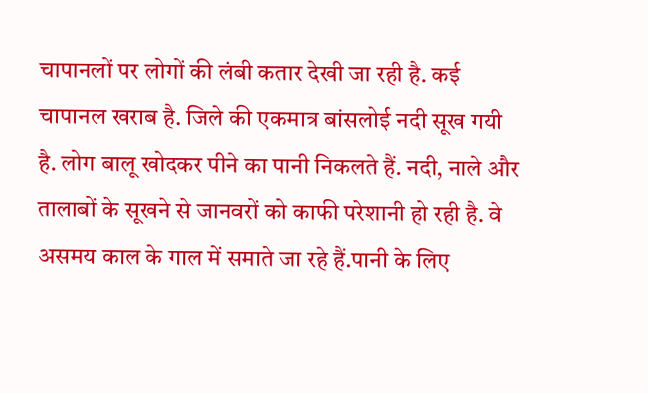चापानलों पर लोगों की लंबी कतार देखी जा रही है. कई चापानल खराब है. जिले की एकमात्र बांसलोई नदी सूख गयी है. लोग बालू खोदकर पीने का पानी निकलते हैं. नदी, नाले और तालाबों के सूखने से जानवरों को काफी परेशानी हो रही है. वे असमय काल के गाल में समाते जा रहे हैं.पानी के लिए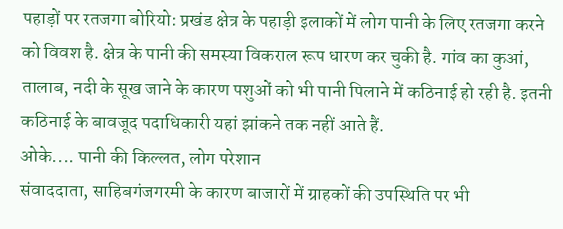पहाड़ों पर रतजगा बोरियो: प्रखंड क्षेत्र के पहाड़ी इलाकों में लोग पानी के लिए रतजगा करने को विवश है. क्षेत्र के पानी की समस्या विकराल रूप धारण कर चुकी है. गांव का कुआं, तालाब, नदी के सूख जाने के कारण पशुओं को भी पानी पिलाने में कठिनाई हो रही है. इतनी कठिनाई के बावजूद पदाधिकारी यहां झांकने तक नहीं आते हैं.
ओके.... पानी की किल्लत, लोग परेशान
संवाददाता, साहिबगंजगरमी के कारण बाजारों में ग्राहकों की उपस्थिति पर भी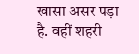खासा असर पड़ा है. वहीं शहरी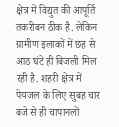क्षेत्र में विद्युत की आपूर्ति तकरीबन ठीक है. लेकिन ग्रामीण इलाकों में छह से आठ घंटे ही बिजली मिल रही है. शहरी क्षेत्र में पेयजल के लिए सुबह चार बजे से ही चापानलों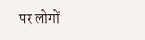पर लोगों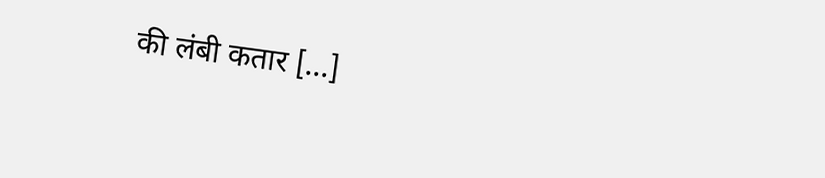की लंबी कतार […]